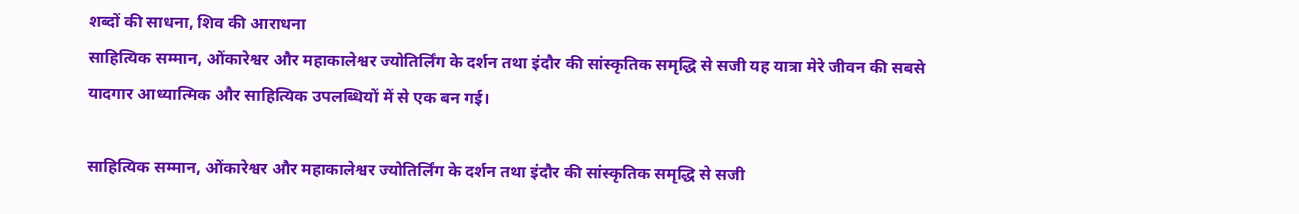शब्दों की साधना, शिव की आराधना
साहित्यिक सम्मान, ओंकारेश्वर और महाकालेश्वर ज्योतिर्लिंग के दर्शन तथा इंदौर की सांस्कृतिक समृद्धि से सजी यह यात्रा मेरे जीवन की सबसे यादगार आध्यात्मिक और साहित्यिक उपलब्धियों में से एक बन गई।

साहित्यिक सम्मान, ओंकारेश्वर और महाकालेश्वर ज्योतिर्लिंग के दर्शन तथा इंदौर की सांस्कृतिक समृद्धि से सजी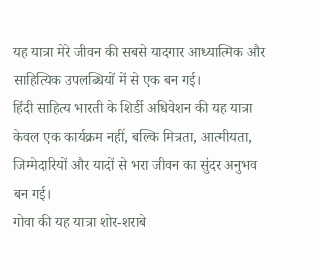यह यात्रा मेरे जीवन की सबसे यादगार आध्यात्मिक और साहित्यिक उपलब्धियों में से एक बन गई।
हिंदी साहित्य भारती के शिर्डी अधिवेशन की यह यात्रा केवल एक कार्यक्रम नहीं, बल्कि मित्रता, आत्मीयता, जिम्मेदारियों और यादों से भरा जीवन का सुंदर अनुभव बन गई।
गोवा की यह यात्रा शोर-शराबे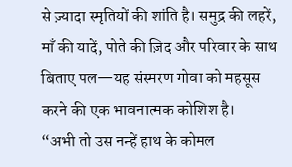से ज़्यादा स्मृतियों की शांति है। समुद्र की लहरें, माँ की यादें, पोते की ज़िद और परिवार के साथ बिताए पल—यह संस्मरण गोवा को महसूस करने की एक भावनात्मक कोशिश है।
“अभी तो उस नन्हें हाथ के कोमल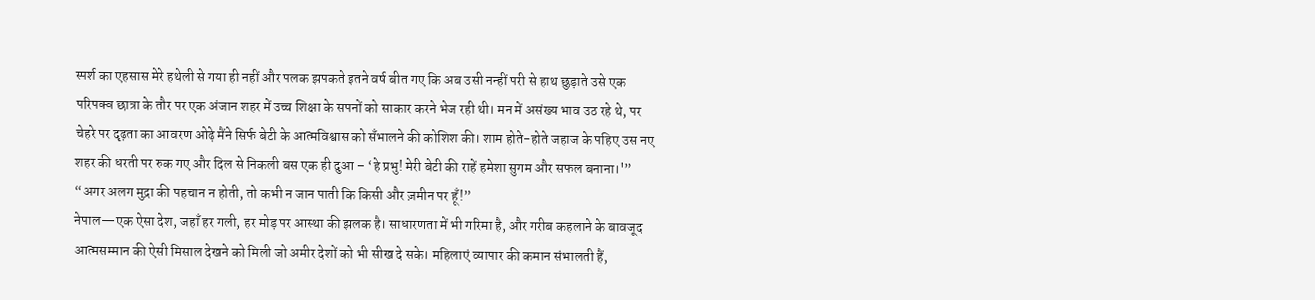स्पर्श का एहसास मेरे हथेली से गया ही नहीं और पलक झपकते इतने वर्ष बीत गए कि अब उसी नन्हीं परी से हाथ छुड़ाते उसे एक परिपक्व छात्रा के तौर पर एक अंजान शहर में उच्च शिक्षा के सपनों को साकार करने भेज रही थी। मन में असंख्य भाव उठ रहे थे, पर चेहरे पर दृढ़ता का आवरण ओढ़े मैंने सिर्फ बेटी के आत्मविश्वास को सँभालने की कोशिश की। शाम होते-होते जहाज के पहिए उस नए शहर की धरती पर रुक गए और दिल से निकली बस एक ही दुआ – ‘हे प्रभु! मेरी बेटी की राहें हमेशा सुगम और सफल बनाना।'”
“अगर अलग मुद्रा की पहचान न होती, तो कभी न जान पाती कि किसी और ज़मीन पर हूँ!”
नेपाल—एक ऐसा देश, जहाँ हर गली, हर मोड़ पर आस्था की झलक है। साधारणता में भी गरिमा है, और गरीब कहलाने के बावजूद आत्मसम्मान की ऐसी मिसाल देखने को मिली जो अमीर देशों को भी सीख दे सके। महिलाएं व्यापार की कमान संभालती हैं,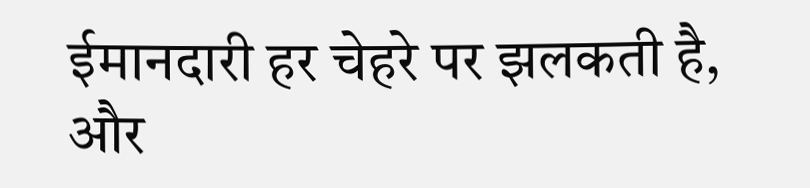ईमानदारी हर चेहरे पर झलकती है, और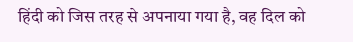हिंदी को जिस तरह से अपनाया गया है, वह दिल को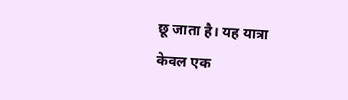छू जाता है। यह यात्रा केवल एक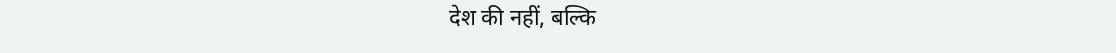देश की नहीं, बल्कि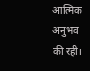आत्मिक अनुभव की रही।